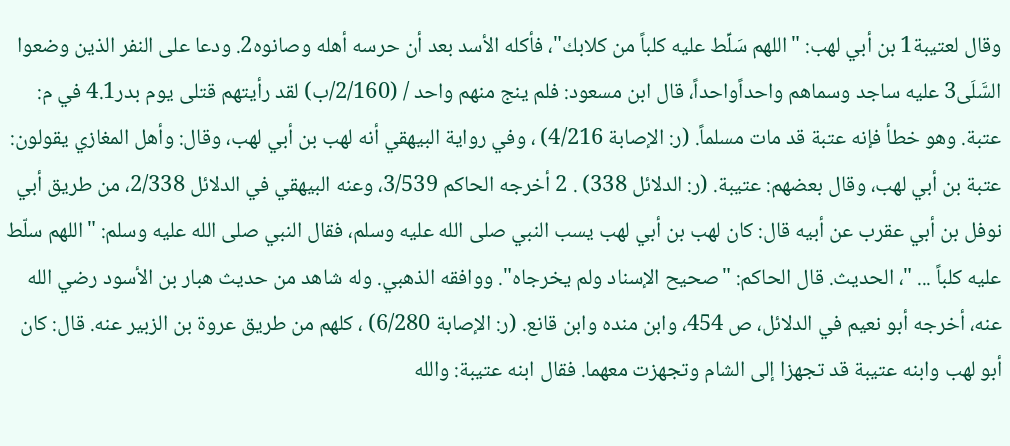وقال لعتيبة1 بن أبي لهب: "اللهم سَلِّط عليه كلباً من كلابك"، فأكله الأسد بعد أن حرسه أهله وصانوه2. ودعا على النفر الذين وضعوا السَّلَى3 عليه ساجد وسماهم واحداًواحداً، قال ابن مسعود: فلم ينج منهم واحد / (2/160/ب) لقد رأيتهم قتلى يوم بدر4.1 في م: عتبة. وهو خطأ فإنه عتبة قد مات مسلماً. (ر: الإصابة 4/216) ، وفي رواية البيهقي أنه لهب بن أبي لهب، وقال: وأهل المغازي يقولون: عتبة بن أبي لهب، وقال بعضهم: عتيبة. (ر: الدلائل 338) . 2 أخرجه الحاكم 3/539، وعنه البيهقي في الدلائل 2/338، من طريق أبي نوفل بن أبي عقرب عن أبيه قال: كان لهب بن أبي لهب يسب النبي صلى الله عليه وسلم، فقال النبي صلى الله عليه وسلم: "اللهم سلّط عليه كلباً ... "، الحديث. قال الحاكم: "صحيح الإسناد ولم يخرجاه". ووافقه الذهبي. وله شاهد من حديث هبار بن الأسود رضي الله عنه، أخرجه أبو نعيم في الدلائل، ص 454، وابن منده وابن قانع. (ر: الإصابة 6/280) ، كلهم من طريق عروة بن الزبير عنه. قال: كان أبو لهب وابنه عتيبة قد تجهزا إلى الشام وتجهزت معهما. فقال ابنه عتيبة: والله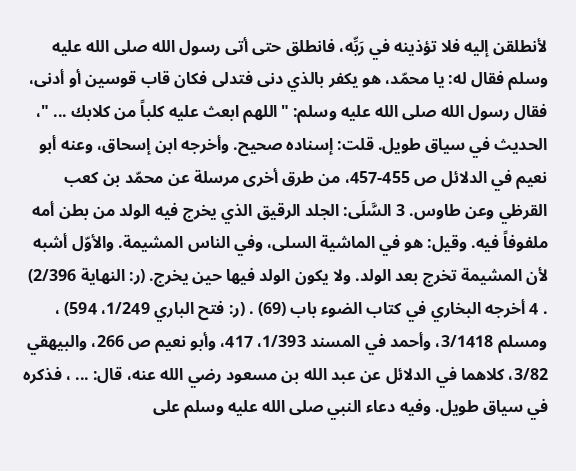لأنطلقن إليه فلا تؤذينه في رَبِّه، فانطلق حتى أتى رسول الله صلى الله عليه وسلم فقال له: يا محمّد، هو يكفر بالذي دنى فتدلى فكان قاب قوسين أو أدنى، فقال رسول الله صلى الله عليه وسلم: "اللهم ابعث عليه كلباً من كلابك ... "، الحديث في سياق طويل. قلت: إسناده صحيح. وأخرجه ابن إسحاق، وعنه أبو نعيم في الدلائل ص 455-457، من طرق أخرى مرسلة عن محمّد بن كعب القرظي وعن طاوس. 3 السَّلَى: الجلد الرقيق الذي يخرج فيه الولد من بطن أمه ملفوفاً فيه. وقيل: هو في الماشية السلى، وفي الناس المشيمة. والأوّل أشبه لأن المشيمة تخرج بعد الولد. ولا يكون الولد فيها حين يخرج. (ر: النهاية 2/396) . 4 أخرجه البخاري في كتاب الضوء باب (69) . (ر: فتح الباري 1/249، 594) ، ومسلم 3/1418، وأحمد في المسند 1/393، 417، وأبو نعيم ص 266، والبيهقي 3/82، كلاهما في الدلائل عن عبد الله بن مسعود رضي الله عنه، قال: ... ، فذكره في سياق طويل. وفيه دعاء النبي صلى الله عليه وسلم على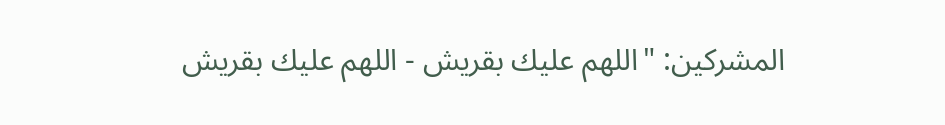المشركين: "اللهم عليك بقريش - اللهم عليك بقريش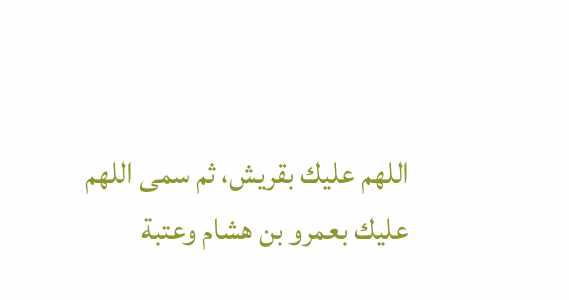اللهم عليك بقريش، ثم سمى اللهم عليك بعمرو بن هشام وعتبة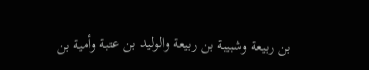بن ربيعة وشبيبة بن ربيعة والوليد بن عتبة وأمية بن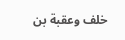خلف وعقبة بن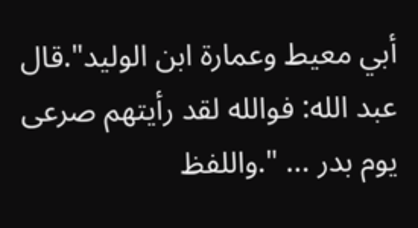أبي معيط وعمارة ابن الوليد".قال عبد الله: فوالله لقد رأيتهم صرعى يوم بدر ... ".واللفظ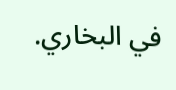في البخاري.